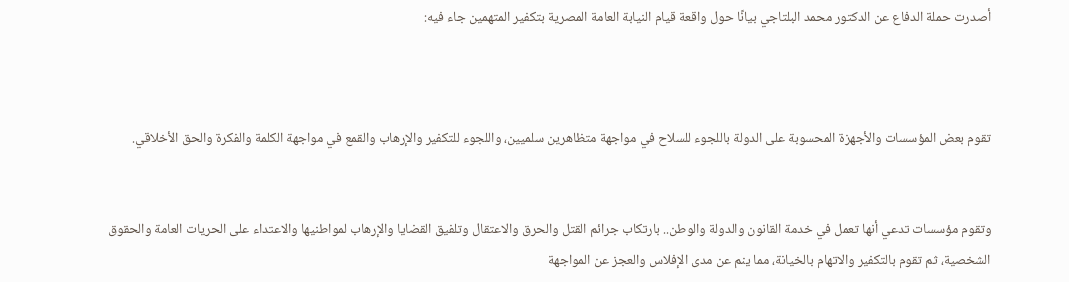أصدرت حملة الدفاع عن الدكتور محمد البلتاجي بيانًا حول واقعة قيام النيابة العامة المصرية بتكفير المتهمين جاء فيه:



تقوم بعض المؤسسات والأجهزة المحسوبة على الدولة باللجوء للسلاح في مواجهة متظاهرين سلميين، واللجوء للتكفير والإرهاب والقمع في مواجهة الكلمة والفكرة والحق الأخلاقي.


وتقوم مؤسسات تدعي أنها تعمل في خدمة القانون والدولة والوطن.. بارتكاب جرائم القتل والحرق والاعتقال وتلفيق القضايا والإرهاب لمواطنيها والاعتداء على الحريات العامة والحقوق الشخصية، ثم تقوم بالتكفير والاتهام بالخيانة، مما ينم عن مدى الإفلاس والعجز عن المواجهة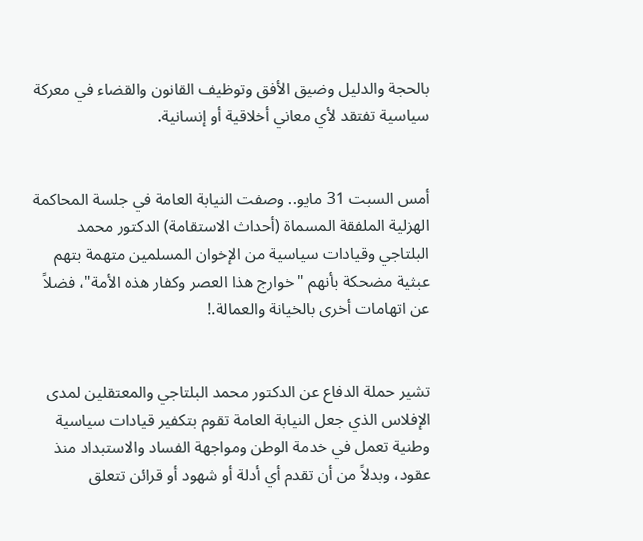بالحجة والدليل وضيق الأفق وتوظيف القانون والقضاء في معركة سياسية تفتقد لأي معاني أخلاقية أو إنسانية.


أمس السبت 31 مايو.. وصفت النيابة العامة في جلسة المحاكمة الهزلية الملفقة المسماة (أحداث الاستقامة) الدكتور محمد البلتاجي وقيادات سياسية من الإخوان المسلمين متهمة بتهم عبثية مضحكة بأنهم "خوارج هذا العصر وكفار هذه الأمة"، فضلاً عن اتهامات أخرى بالخيانة والعمالة.!


تشير حملة الدفاع عن الدكتور محمد البلتاجي والمعتقلين لمدى الإفلاس الذي جعل النيابة العامة تقوم بتكفير قيادات سياسية وطنية تعمل في خدمة الوطن ومواجهة الفساد والاستبداد منذ عقود، وبدلاً من أن تقدم أي أدلة أو شهود أو قرائن تتعلق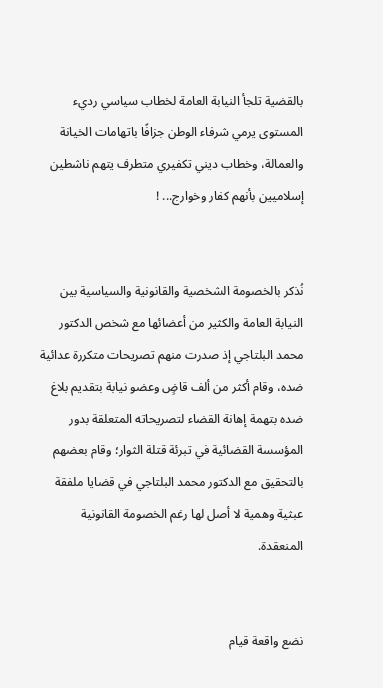بالقضية تلجأ النيابة العامة لخطاب سياسي رديء المستوى يرمي شرفاء الوطن جزافًا باتهامات الخيانة والعمالة، وخطاب ديني تكفيري متطرف يتهم ناشطين إسلاميين بأنهم كفار وخوارج... !


نُذكر بالخصومة الشخصية والقانونية والسياسية بين النيابة العامة والكثير من أعضائها مع شخص الدكتور محمد البلتاجي إذ صدرت منهم تصريحات متكررة عدائية ضده، وقام أكثر من ألف قاضٍ وعضو نيابة بتقديم بلاغ ضده بتهمة إهانة القضاء لتصريحاته المتعلقة بدور المؤسسة القضائية في تبرئة قتلة الثوار؛ وقام بعضهم بالتحقيق مع الدكتور محمد البلتاجي في قضايا ملفقة عبثية وهمية لا أصل لها رغم الخصومة القانونية المنعقدة.


نضع واقعة قيام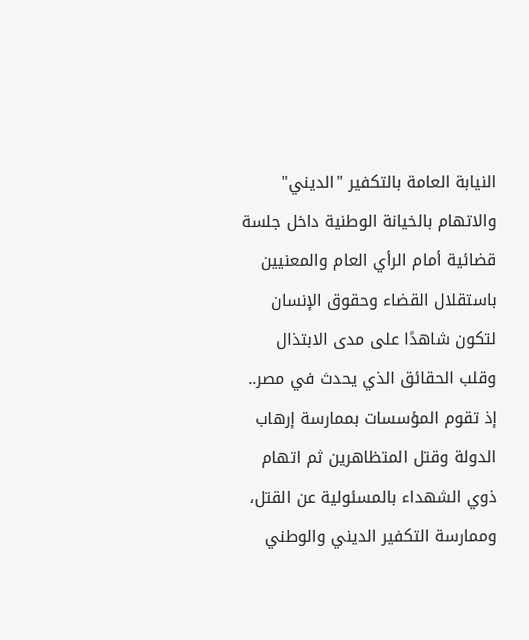النيابة العامة بالتكفير "الديني" والاتهام بالخيانة الوطنية داخل جلسة قضائية أمام الرأي العام والمعنيين باستقلال القضاء وحقوق الإنسان لتكون شاهدًا على مدى الابتذال وقلب الحقائق الذي يحدث في مصر.. إذ تقوم المؤسسات بممارسة إرهاب الدولة وقتل المتظاهرين ثم اتهام ذوي الشهداء بالمسئولية عن القتل، وممارسة التكفير الديني والوطني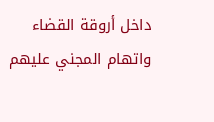داخل أروقة القضاء واتهام المجني عليهم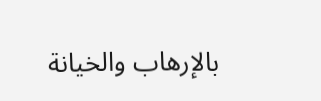بالإرهاب والخيانة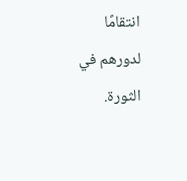انتقامًا لدورهم في الثورة.